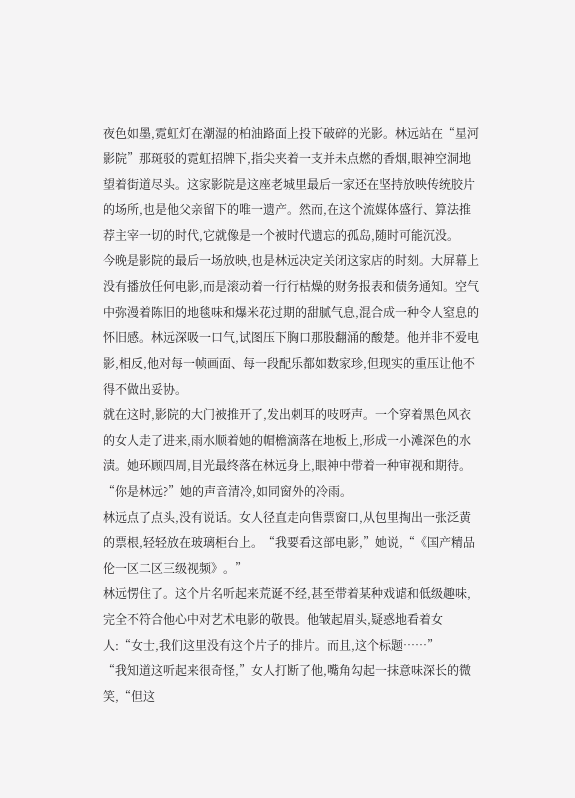夜色如墨,霓虹灯在潮湿的柏油路面上投下破碎的光影。林远站在“星河影院”那斑驳的霓虹招牌下,指尖夹着一支并未点燃的香烟,眼神空洞地望着街道尽头。这家影院是这座老城里最后一家还在坚持放映传统胶片的场所,也是他父亲留下的唯一遗产。然而,在这个流媒体盛行、算法推荐主宰一切的时代,它就像是一个被时代遗忘的孤岛,随时可能沉没。
今晚是影院的最后一场放映,也是林远决定关闭这家店的时刻。大屏幕上没有播放任何电影,而是滚动着一行行枯燥的财务报表和债务通知。空气中弥漫着陈旧的地毯味和爆米花过期的甜腻气息,混合成一种令人窒息的怀旧感。林远深吸一口气,试图压下胸口那股翻涌的酸楚。他并非不爱电影,相反,他对每一帧画面、每一段配乐都如数家珍,但现实的重压让他不得不做出妥协。
就在这时,影院的大门被推开了,发出刺耳的吱呀声。一个穿着黑色风衣的女人走了进来,雨水顺着她的帽檐滴落在地板上,形成一小滩深色的水渍。她环顾四周,目光最终落在林远身上,眼神中带着一种审视和期待。“你是林远?”她的声音清冷,如同窗外的冷雨。
林远点了点头,没有说话。女人径直走向售票窗口,从包里掏出一张泛黄的票根,轻轻放在玻璃柜台上。“我要看这部电影,”她说,“《国产精品伦一区二区三级视频》。”
林远愣住了。这个片名听起来荒诞不经,甚至带着某种戏谑和低级趣味,完全不符合他心中对艺术电影的敬畏。他皱起眉头,疑惑地看着女人:“女士,我们这里没有这个片子的排片。而且,这个标题……”
“我知道这听起来很奇怪,”女人打断了他,嘴角勾起一抹意味深长的微笑,“但这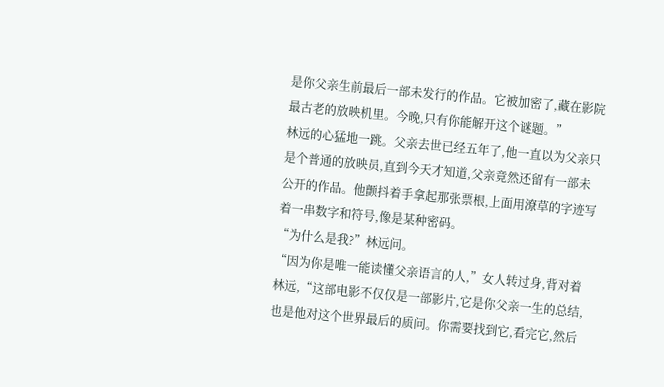是你父亲生前最后一部未发行的作品。它被加密了,藏在影院最古老的放映机里。今晚,只有你能解开这个谜题。”
林远的心猛地一跳。父亲去世已经五年了,他一直以为父亲只是个普通的放映员,直到今天才知道,父亲竟然还留有一部未公开的作品。他颤抖着手拿起那张票根,上面用潦草的字迹写着一串数字和符号,像是某种密码。
“为什么是我?”林远问。
“因为你是唯一能读懂父亲语言的人,”女人转过身,背对着林远,“这部电影不仅仅是一部影片,它是你父亲一生的总结,也是他对这个世界最后的质问。你需要找到它,看完它,然后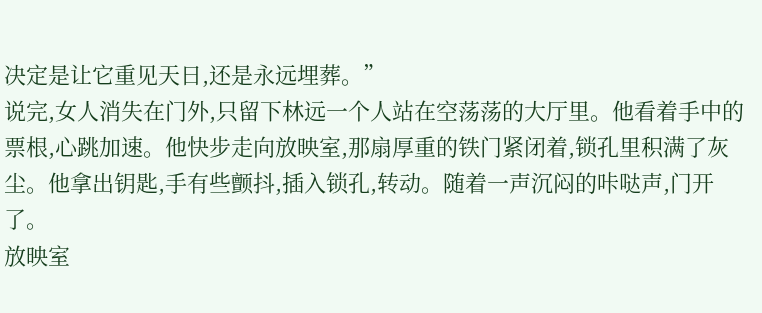决定是让它重见天日,还是永远埋葬。”
说完,女人消失在门外,只留下林远一个人站在空荡荡的大厅里。他看着手中的票根,心跳加速。他快步走向放映室,那扇厚重的铁门紧闭着,锁孔里积满了灰尘。他拿出钥匙,手有些颤抖,插入锁孔,转动。随着一声沉闷的咔哒声,门开了。
放映室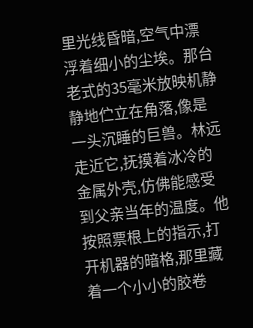里光线昏暗,空气中漂浮着细小的尘埃。那台老式的35毫米放映机静静地伫立在角落,像是一头沉睡的巨兽。林远走近它,抚摸着冰冷的金属外壳,仿佛能感受到父亲当年的温度。他按照票根上的指示,打开机器的暗格,那里藏着一个小小的胶卷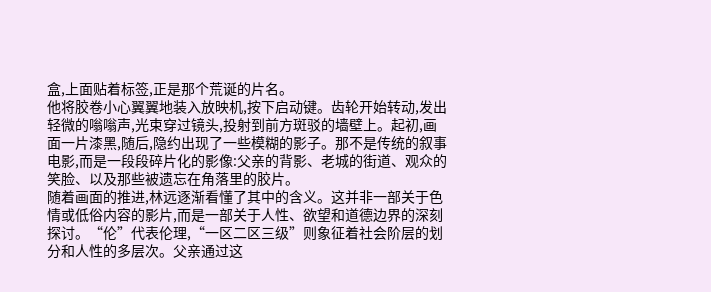盒,上面贴着标签,正是那个荒诞的片名。
他将胶卷小心翼翼地装入放映机,按下启动键。齿轮开始转动,发出轻微的嗡嗡声,光束穿过镜头,投射到前方斑驳的墙壁上。起初,画面一片漆黑,随后,隐约出现了一些模糊的影子。那不是传统的叙事电影,而是一段段碎片化的影像:父亲的背影、老城的街道、观众的笑脸、以及那些被遗忘在角落里的胶片。
随着画面的推进,林远逐渐看懂了其中的含义。这并非一部关于色情或低俗内容的影片,而是一部关于人性、欲望和道德边界的深刻探讨。“伦”代表伦理,“一区二区三级”则象征着社会阶层的划分和人性的多层次。父亲通过这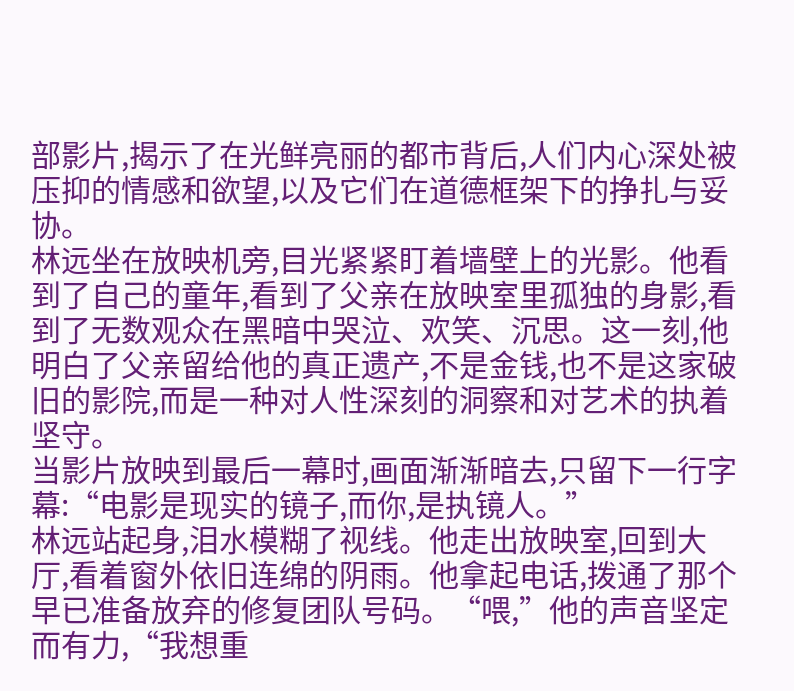部影片,揭示了在光鲜亮丽的都市背后,人们内心深处被压抑的情感和欲望,以及它们在道德框架下的挣扎与妥协。
林远坐在放映机旁,目光紧紧盯着墙壁上的光影。他看到了自己的童年,看到了父亲在放映室里孤独的身影,看到了无数观众在黑暗中哭泣、欢笑、沉思。这一刻,他明白了父亲留给他的真正遗产,不是金钱,也不是这家破旧的影院,而是一种对人性深刻的洞察和对艺术的执着坚守。
当影片放映到最后一幕时,画面渐渐暗去,只留下一行字幕:“电影是现实的镜子,而你,是执镜人。”
林远站起身,泪水模糊了视线。他走出放映室,回到大厅,看着窗外依旧连绵的阴雨。他拿起电话,拨通了那个早已准备放弃的修复团队号码。“喂,”他的声音坚定而有力,“我想重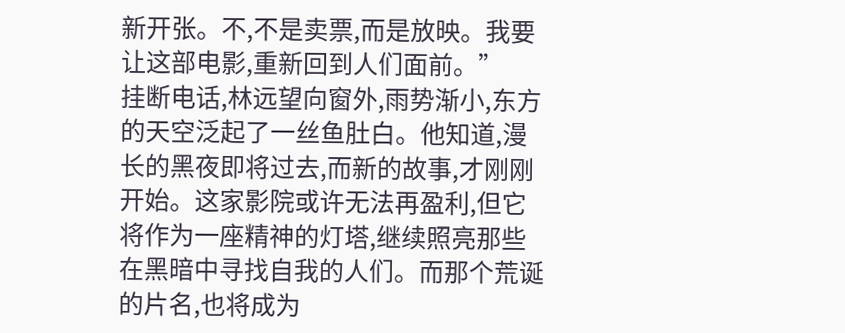新开张。不,不是卖票,而是放映。我要让这部电影,重新回到人们面前。”
挂断电话,林远望向窗外,雨势渐小,东方的天空泛起了一丝鱼肚白。他知道,漫长的黑夜即将过去,而新的故事,才刚刚开始。这家影院或许无法再盈利,但它将作为一座精神的灯塔,继续照亮那些在黑暗中寻找自我的人们。而那个荒诞的片名,也将成为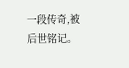一段传奇,被后世铭记。